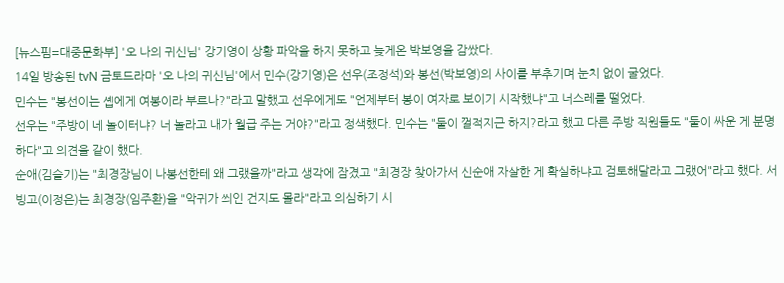[뉴스핌=대중문화부] '오 나의 귀신님' 강기영이 상황 파악을 하지 못하고 늦게온 박보영을 감쌌다.
14일 방송된 tvN 금토드라마 '오 나의 귀신님'에서 민수(강기영)은 선우(조정석)와 봉선(박보영)의 사이를 부추기며 눈치 없이 굴었다.
민수는 "봉선이는 솁에게 여봉이라 부르나?"라고 말했고 선우에게도 "언제부터 봉이 여자로 보이기 시작했냐"고 너스레를 떨었다.
선우는 "주방이 네 놀이터냐? 너 놀라고 내가 월급 주는 거야?"라고 정색했다. 민수는 "둘이 껄적지근 하지?라고 했고 다른 주방 직원들도 "둘이 싸운 게 분명하다"고 의견을 같이 했다.
순애(김슬기)는 "최경장님이 나봉선한테 왜 그랬을까"라고 생각에 잠겼고 "최경장 찾아가서 신순애 자살한 게 확실하냐고 검토해달라고 그랬어"라고 했다. 서빙고(이정은)는 최경장(임주환)을 "악귀가 씌인 건지도 몰라"라고 의심하기 시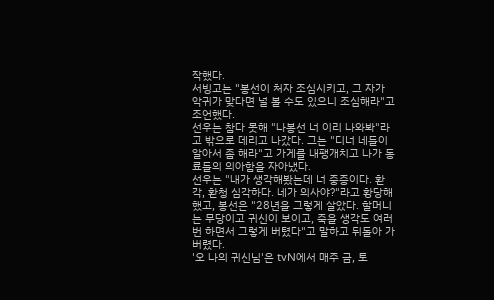작했다.
서빙고는 "봉선이 처자 조심시키고, 그 자가 악귀가 맞다면 널 볼 수도 있으니 조심해라"고 조언했다.
선우는 참다 못해 "나봉선 너 이리 나와봐"라고 밖으로 데리고 나갔다. 그는 "디너 네들이 알아서 좀 해라"고 가게를 내팽개치고 나가 동료들의 의아함을 자아냈다.
선우는 "내가 생각해봤는데 너 중증이다. 환각, 환청 심각하다. 네가 의사야?"라고 황당해했고, 봉선은 "28년을 그렇게 살았다. 할머니는 무당이고 귀신이 보이고, 죽을 생각도 여러 번 하면서 그렇게 버텼다"고 말하고 뒤돌아 가버렸다.
'오 나의 귀신님'은 tvN에서 매주 금, 토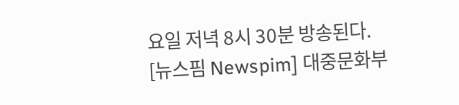요일 저녁 8시 30분 방송된다.
[뉴스핌 Newspim] 대중문화부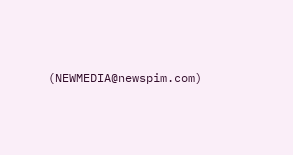(NEWMEDIA@newspim.com)